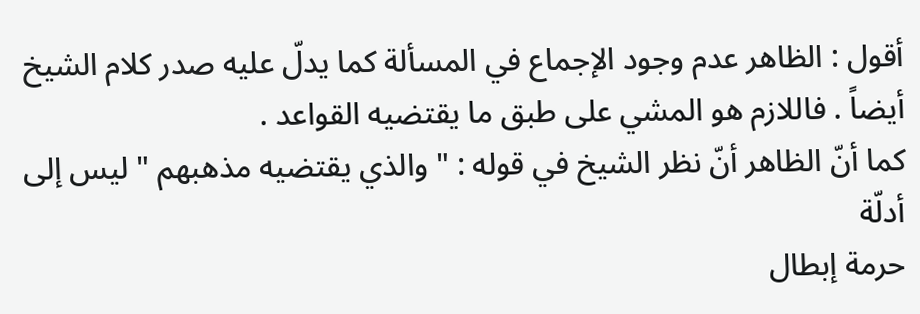أقول : الظاهر عدم وجود الإجماع في المسألة كما يدلّ عليه صدر كلام الشيخ
أيضاً . فاللازم هو المشي على طبق ما يقتضيه القواعد .
كما أنّ الظاهر أنّ نظر الشيخ في قوله : " والذي يقتضيه مذهبهم " ليس إلى أدلّة
حرمة إبطال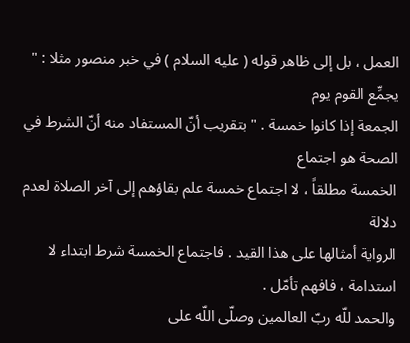العمل ، بل إلى ظاهر قوله ( عليه السلام ) في خبر منصور مثلا : " يجمِّع القوم يوم
الجمعة إذا كانوا خمسة . " بتقريب أنّ المستفاد منه أنّ الشرط في الصحة هو اجتماع
الخمسة مطلقاً ، لا اجتماع خمسة علم بقاؤهم إلى آخر الصلاة لعدم دلالة
الرواية أمثالها على هذا القيد . فاجتماع الخمسة شرط ابتداء لا استدامة ، فافهم تأمّل .
والحمد للّه ربّ العالمين وصلّى اللّه على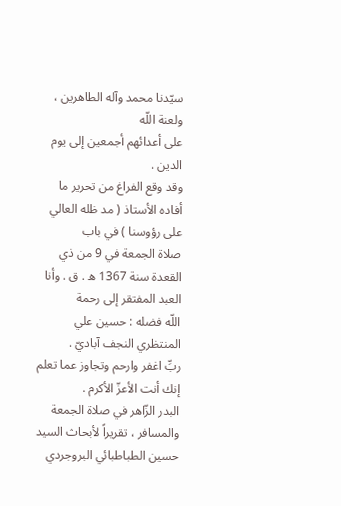سيّدنا محمد وآله الطاهرين ، ولعنة اللّه
على أعدائهم أجمعين إلى يوم الدين .
وقد وقع الفراغ من تحرير ما أفاده الأستاذ ( مد ظله العالي على رؤوسنا ) في باب
صلاة الجمعة في 9 من ذي القعدة سنة 1367 ه . ق . وأنا العبد المفتقر إلى رحمة
اللّه فضله : حسين علي المنتظري النجف آباديّ .
ربِّ اغفر وارحم وتجاوز عما تعلم إنك أنت الأعزّ الأكرم .
البدر الزّاهر في صلاة الجمعة والمسافر ، تقريراً لأبحاث السيد حسين الطباطبائي البروجردي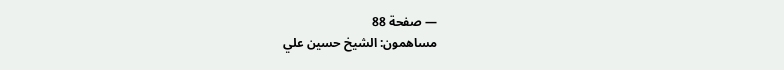— صفحة 88
مساهمون: الشيخ حسين علي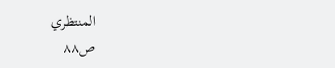المنتظري
ص٨٨